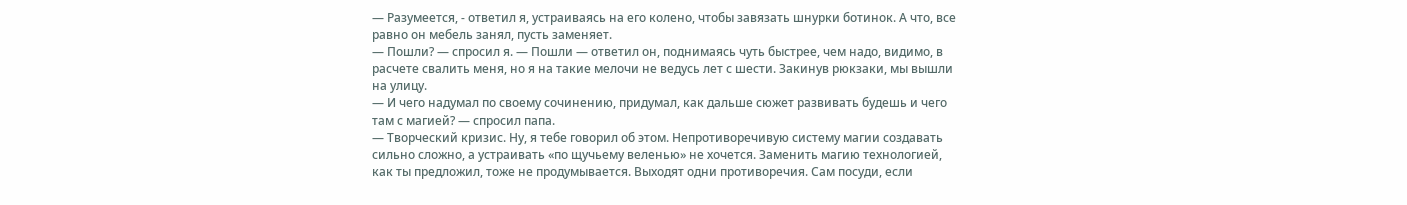— Разумеется, - ответил я, устраиваясь на его колено, чтобы завязать шнурки ботинок. А что, все равно он мебель занял, пусть заменяет.
— Пошли? — спросил я. — Пошли — ответил он, поднимаясь чуть быстрее, чем надо, видимо, в расчете свалить меня, но я на такие мелочи не ведусь лет с шести. Закинув рюкзаки, мы вышли на улицу.
— И чего надумал по своему сочинению, придумал, как дальше сюжет развивать будешь и чего там с магией? — спросил папа.
— Творческий кризис. Ну, я тебе говорил об этом. Непротиворечивую систему магии создавать сильно сложно, а устраивать «по щучьему веленью» не хочется. Заменить магию технологией, как ты предложил, тоже не продумывается. Выходят одни противоречия. Сам посуди, если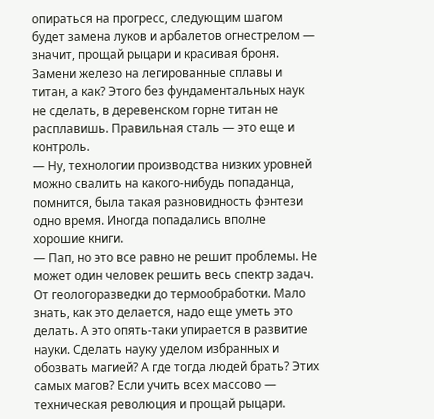опираться на прогресс, следующим шагом будет замена луков и арбалетов огнестрелом — значит, прощай рыцари и красивая броня. Замени железо на легированные сплавы и титан, а как? Этого без фундаментальных наук не сделать, в деревенском горне титан не расплавишь. Правильная сталь — это еще и контроль.
— Ну, технологии производства низких уровней можно свалить на какого-нибудь попаданца, помнится, была такая разновидность фэнтези одно время. Иногда попадались вполне хорошие книги.
— Пап, но это все равно не решит проблемы. Не может один человек решить весь спектр задач. От геологоразведки до термообработки. Мало знать, как это делается, надо еще уметь это делать. А это опять-таки упирается в развитие науки. Сделать науку уделом избранных и обозвать магией? А где тогда людей брать? Этих самых магов? Если учить всех массово — техническая революция и прощай рыцари.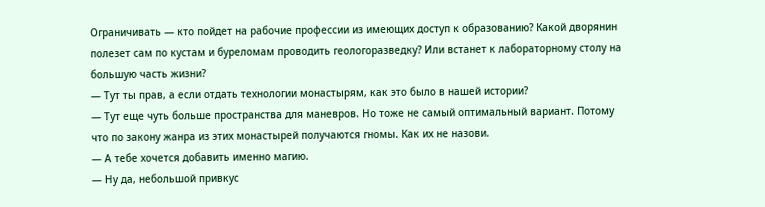Ограничивать — кто пойдет на рабочие профессии из имеющих доступ к образованию? Какой дворянин полезет сам по кустам и буреломам проводить геологоразведку? Или встанет к лабораторному столу на большую часть жизни?
— Тут ты прав, а если отдать технологии монастырям, как это было в нашей истории?
— Тут еще чуть больше пространства для маневров. Но тоже не самый оптимальный вариант. Потому что по закону жанра из этих монастырей получаются гномы. Как их не назови.
— А тебе хочется добавить именно магию.
— Ну да, небольшой привкус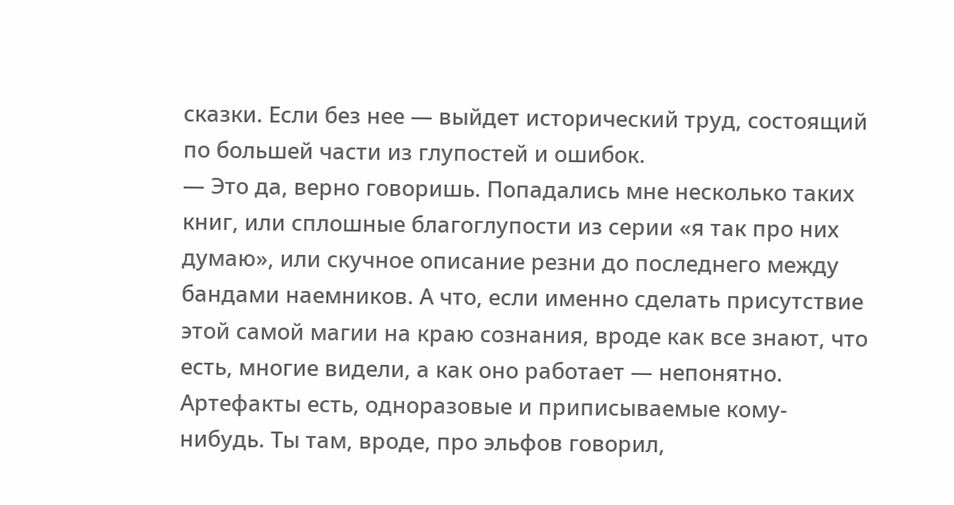сказки. Если без нее — выйдет исторический труд, состоящий по большей части из глупостей и ошибок.
— Это да, верно говоришь. Попадались мне несколько таких книг, или сплошные благоглупости из серии «я так про них думаю», или скучное описание резни до последнего между бандами наемников. А что, если именно сделать присутствие этой самой магии на краю сознания, вроде как все знают, что есть, многие видели, а как оно работает — непонятно. Артефакты есть, одноразовые и приписываемые кому-нибудь. Ты там, вроде, про эльфов говорил,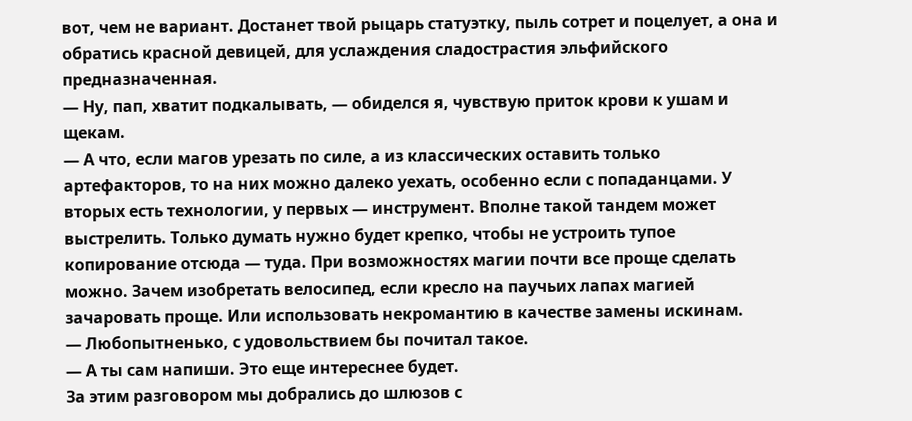вот, чем не вариант. Достанет твой рыцарь статуэтку, пыль сотрет и поцелует, а она и обратись красной девицей, для услаждения сладострастия эльфийского предназначенная.
— Ну, пап, хватит подкалывать, — обиделся я, чувствую приток крови к ушам и щекам.
— А что, если магов урезать по силе, а из классических оставить только артефакторов, то на них можно далеко уехать, особенно если с попаданцами. У вторых есть технологии, у первых — инструмент. Вполне такой тандем может выстрелить. Только думать нужно будет крепко, чтобы не устроить тупое копирование отсюда — туда. При возможностях магии почти все проще сделать можно. Зачем изобретать велосипед, если кресло на паучьих лапах магией зачаровать проще. Или использовать некромантию в качестве замены искинам.
— Любопытненько, с удовольствием бы почитал такое.
— А ты сам напиши. Это еще интереснее будет.
За этим разговором мы добрались до шлюзов с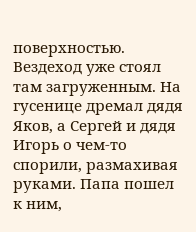поверхностью. Вездеход уже стоял там загруженным. На гусенице дремал дядя Яков, а Сергей и дядя Игорь о чем-то спорили, размахивая руками. Папа пошел к ним,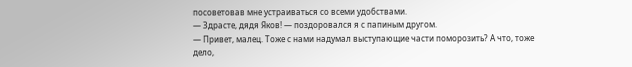посоветовав мне устраиваться со всеми удобствами.
— Здрасте, дядя Яков! — поздоровался я с папиным другом.
— Привет, малец. Тоже с нами надумал выступающие части поморозить? А что, тоже дело,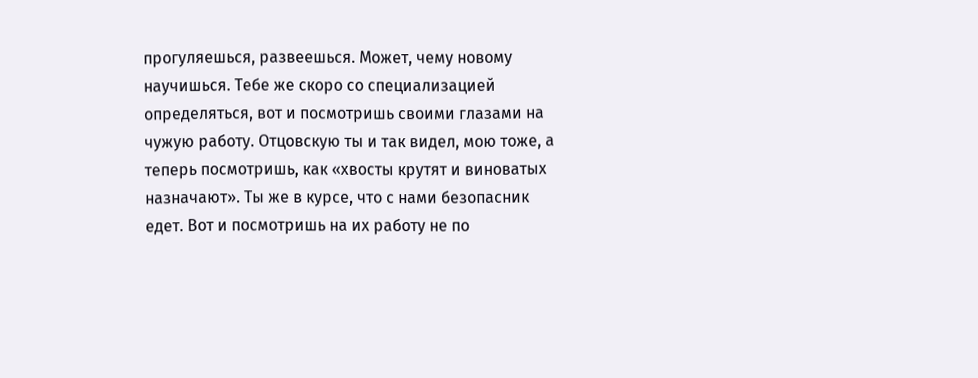прогуляешься, развеешься. Может, чему новому научишься. Тебе же скоро со специализацией определяться, вот и посмотришь своими глазами на чужую работу. Отцовскую ты и так видел, мою тоже, а теперь посмотришь, как «хвосты крутят и виноватых назначают». Ты же в курсе, что с нами безопасник едет. Вот и посмотришь на их работу не по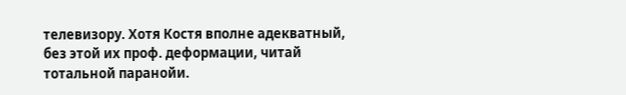телевизору. Хотя Костя вполне адекватный, без этой их проф. деформации, читай тотальной паранойи.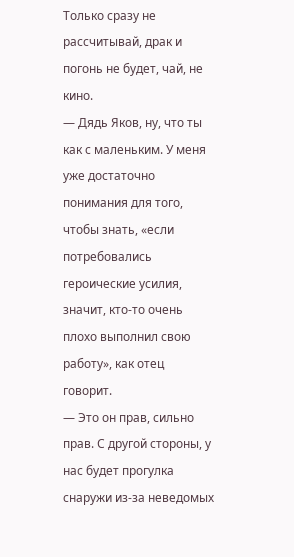Только сразу не рассчитывай, драк и погонь не будет, чай, не кино.
— Дядь Яков, ну, что ты как с маленьким. У меня уже достаточно понимания для того, чтобы знать, «если потребовались героические усилия, значит, кто-то очень плохо выполнил свою работу», как отец говорит.
— Это он прав, сильно прав. С другой стороны, у нас будет прогулка снаружи из-за неведомых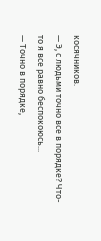косячников.
— Э, с людьми точно все в порядке? Что-то я все равно беспокоюсь...
— Точно в порядке,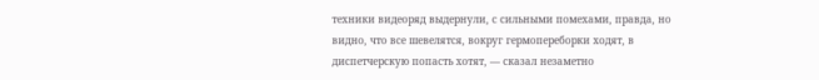техники видеоряд выдернули, с сильными помехами, правда, но видно, что все шевелятся, вокруг гермопереборки ходят, в диспетчерскую попасть хотят, — сказал незаметно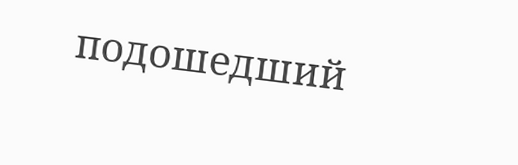подошедший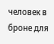человек в броне для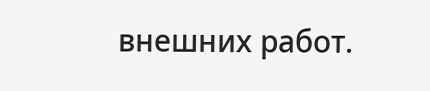внешних работ.